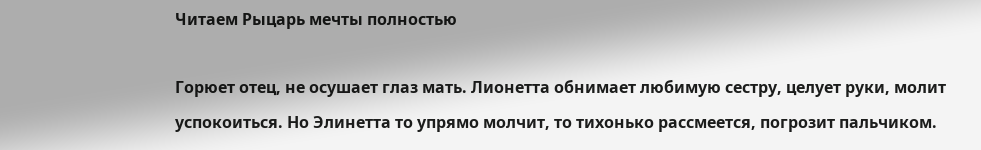Читаем Рыцарь мечты полностью

Горюет отец, не осушает глаз мать. Лионетта обнимает любимую сестру, целует руки, молит успокоиться. Но Элинетта то упрямо молчит, то тихонько рассмеется, погрозит пальчиком.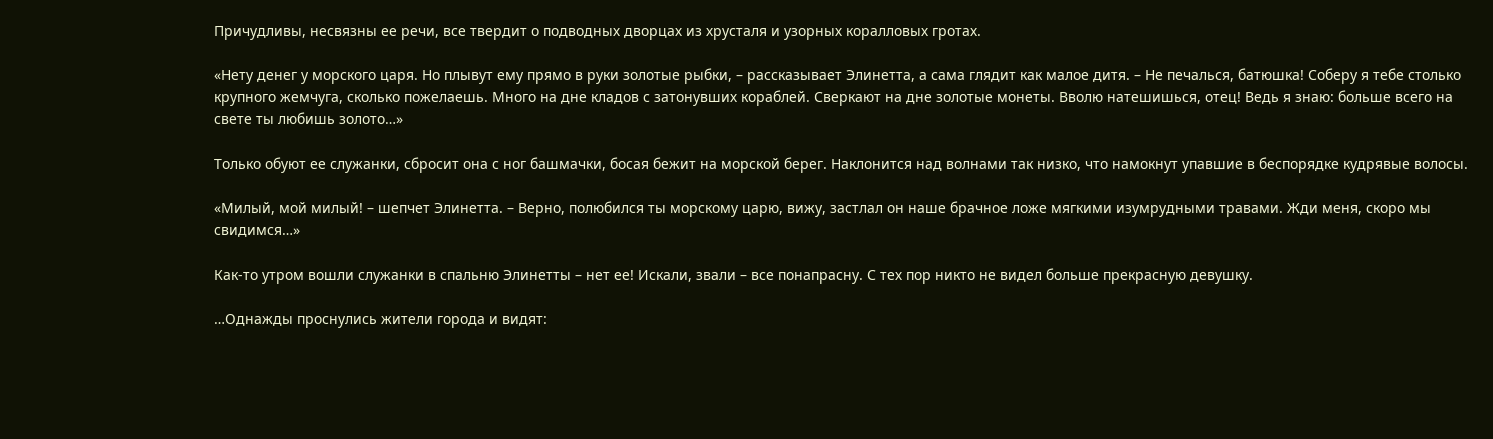Причудливы, несвязны ее речи, все твердит о подводных дворцах из хрусталя и узорных коралловых гротах.

«Нету денег у морского царя. Но плывут ему прямо в руки золотые рыбки, – рассказывает Элинетта, а сама глядит как малое дитя. – Не печалься, батюшка! Соберу я тебе столько крупного жемчуга, сколько пожелаешь. Много на дне кладов с затонувших кораблей. Сверкают на дне золотые монеты. Вволю натешишься, отец! Ведь я знаю: больше всего на свете ты любишь золото…»

Только обуют ее служанки, сбросит она с ног башмачки, босая бежит на морской берег. Наклонится над волнами так низко, что намокнут упавшие в беспорядке кудрявые волосы.

«Милый, мой милый! – шепчет Элинетта. – Верно, полюбился ты морскому царю, вижу, застлал он наше брачное ложе мягкими изумрудными травами. Жди меня, скоро мы свидимся…»

Как-то утром вошли служанки в спальню Элинетты – нет ее! Искали, звали – все понапрасну. С тех пор никто не видел больше прекрасную девушку.

…Однажды проснулись жители города и видят: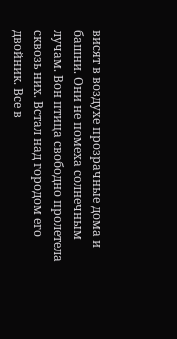висят в воздухе прозрачные дома и башни. Они не помеха солнечным лучам. Вон птица свободно пролетела сквозь них. Встал над городом его двойник. Все в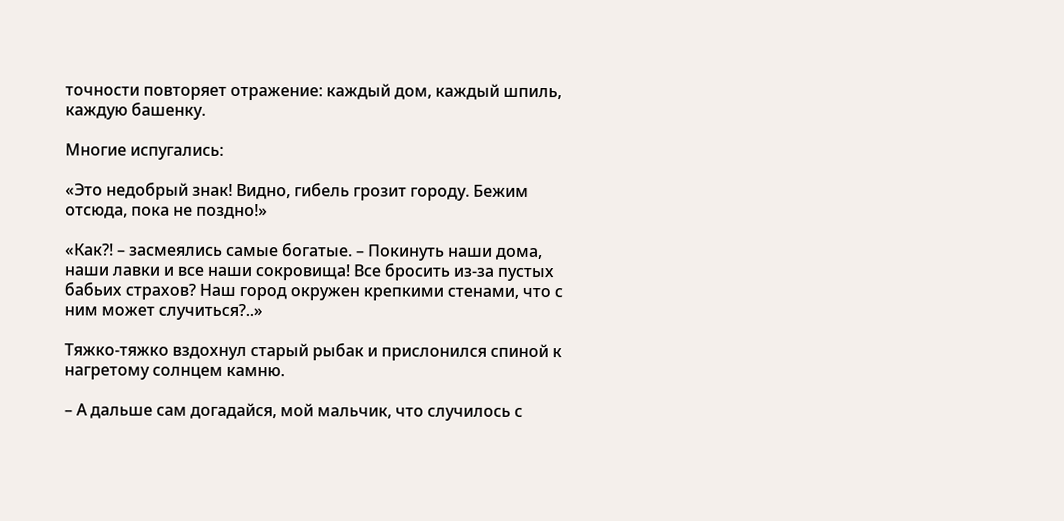точности повторяет отражение: каждый дом, каждый шпиль, каждую башенку.

Многие испугались:

«Это недобрый знак! Видно, гибель грозит городу. Бежим отсюда, пока не поздно!»

«Как?! – засмеялись самые богатые. – Покинуть наши дома, наши лавки и все наши сокровища! Все бросить из-за пустых бабьих страхов? Наш город окружен крепкими стенами, что с ним может случиться?..»

Тяжко-тяжко вздохнул старый рыбак и прислонился спиной к нагретому солнцем камню.

– А дальше сам догадайся, мой мальчик, что случилось с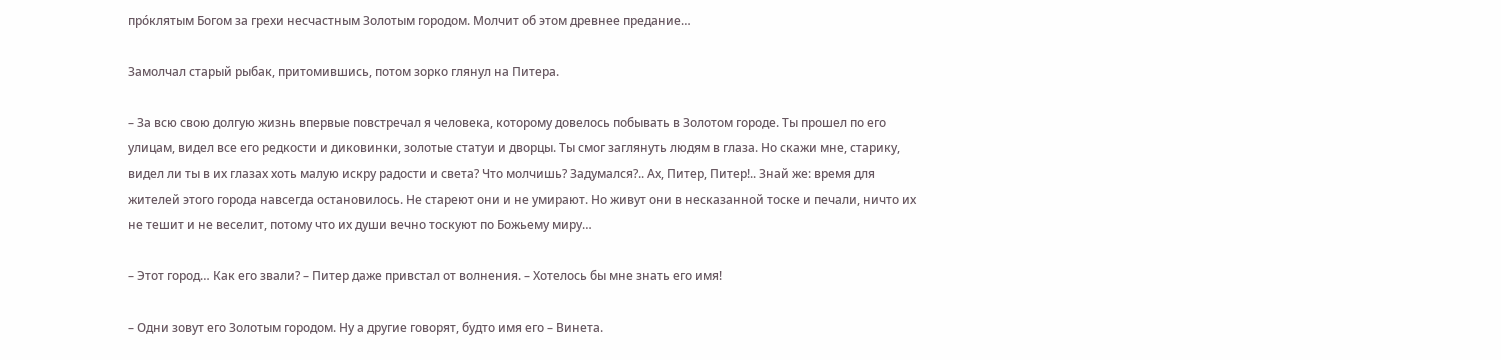про́клятым Богом за грехи несчастным Золотым городом. Молчит об этом древнее предание…

Замолчал старый рыбак, притомившись, потом зорко глянул на Питера.

– За всю свою долгую жизнь впервые повстречал я человека, которому довелось побывать в Золотом городе. Ты прошел по его улицам, видел все его редкости и диковинки, золотые статуи и дворцы. Ты смог заглянуть людям в глаза. Но скажи мне, старику, видел ли ты в их глазах хоть малую искру радости и света? Что молчишь? Задумался?.. Ах, Питер, Питер!.. Знай же: время для жителей этого города навсегда остановилось. Не стареют они и не умирают. Но живут они в несказанной тоске и печали, ничто их не тешит и не веселит, потому что их души вечно тоскуют по Божьему миру…

– Этот город… Как его звали? – Питер даже привстал от волнения. – Хотелось бы мне знать его имя!

– Одни зовут его Золотым городом. Ну а другие говорят, будто имя его – Винета.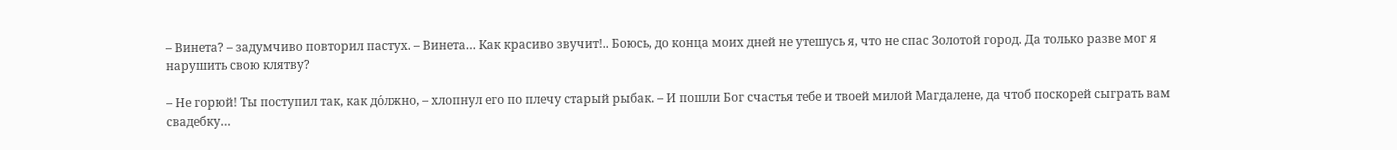– Винета? – задумчиво повторил пастух. – Винета… Как красиво звучит!.. Боюсь, до конца моих дней не утешусь я, что не спас Золотой город. Да только разве мог я нарушить свою клятву?

– Не горюй! Ты поступил так, как до́лжно, – хлопнул его по плечу старый рыбак. – И пошли Бог счастья тебе и твоей милой Магдалене, да чтоб поскорей сыграть вам свадебку…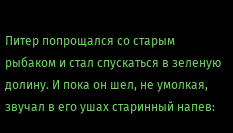Питер попрощался со старым рыбаком и стал спускаться в зеленую долину. И пока он шел, не умолкая, звучал в его ушах старинный напев: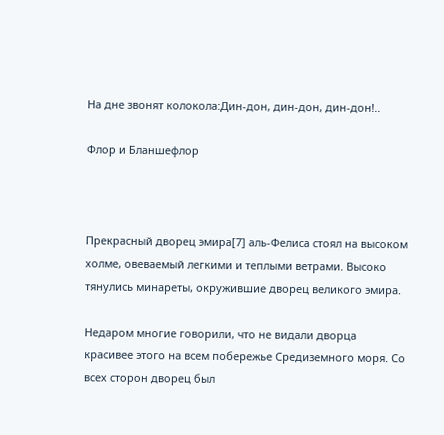На дне звонят колокола:Дин-дон, дин-дон, дин-дон!..

Флор и Бланшефлор



Прекрасный дворец эмира[7] аль-Фелиса стоял на высоком холме, овеваемый легкими и теплыми ветрами. Высоко тянулись минареты, окружившие дворец великого эмира.

Недаром многие говорили, что не видали дворца красивее этого на всем побережье Средиземного моря. Со всех сторон дворец был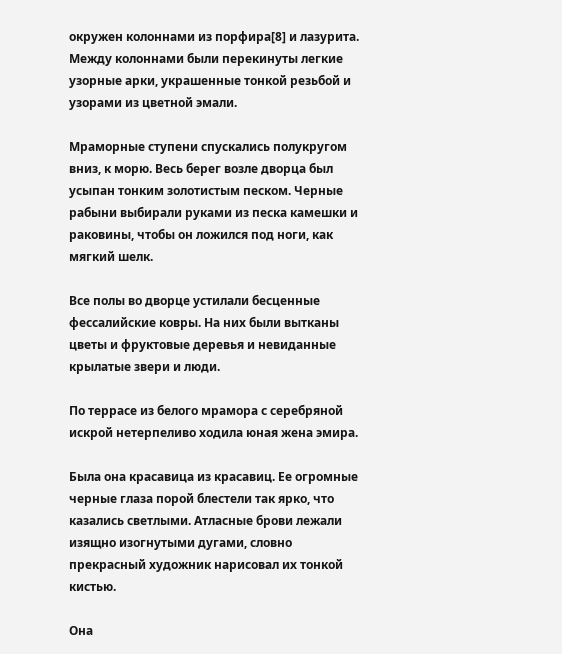окружен колоннами из порфира[8] и лазурита. Между колоннами были перекинуты легкие узорные арки, украшенные тонкой резьбой и узорами из цветной эмали.

Мраморные ступени спускались полукругом вниз, к морю. Весь берег возле дворца был усыпан тонким золотистым песком. Черные рабыни выбирали руками из песка камешки и раковины, чтобы он ложился под ноги, как мягкий шелк.

Все полы во дворце устилали бесценные фессалийские ковры. На них были вытканы цветы и фруктовые деревья и невиданные крылатые звери и люди.

По террасе из белого мрамора с серебряной искрой нетерпеливо ходила юная жена эмира.

Была она красавица из красавиц. Ее огромные черные глаза порой блестели так ярко, что казались светлыми. Атласные брови лежали изящно изогнутыми дугами, словно прекрасный художник нарисовал их тонкой кистью.

Она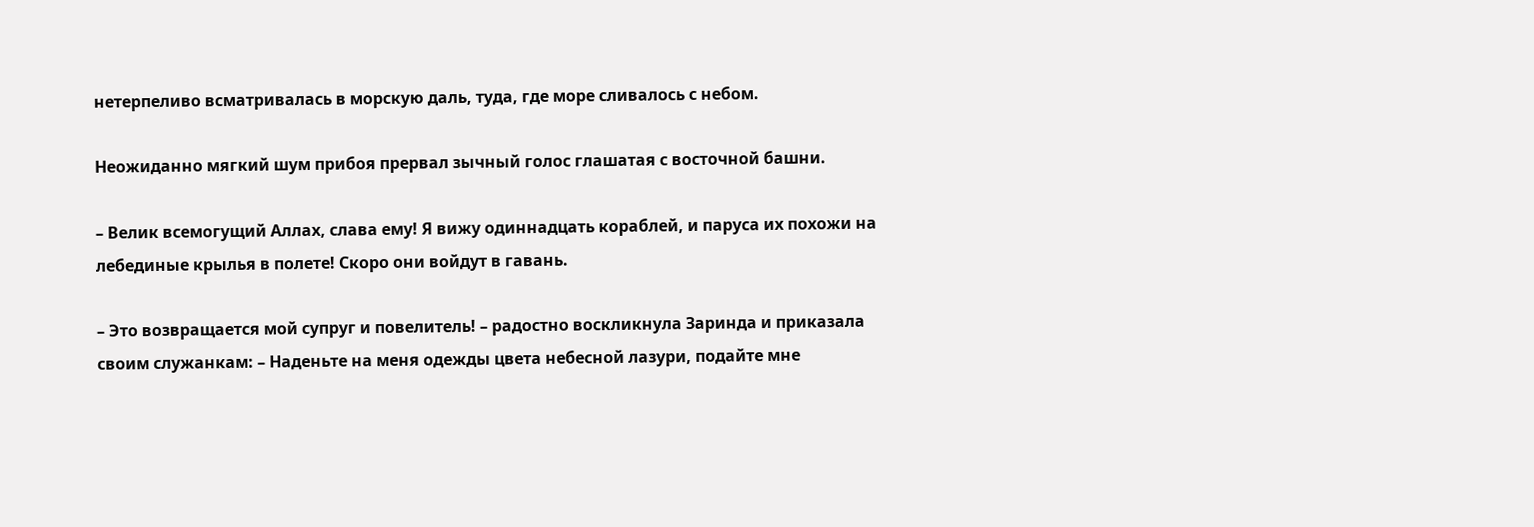нетерпеливо всматривалась в морскую даль, туда, где море сливалось с небом.

Неожиданно мягкий шум прибоя прервал зычный голос глашатая с восточной башни.

– Велик всемогущий Аллах, слава ему! Я вижу одиннадцать кораблей, и паруса их похожи на лебединые крылья в полете! Скоро они войдут в гавань.

– Это возвращается мой супруг и повелитель! – радостно воскликнула Заринда и приказала своим служанкам: – Наденьте на меня одежды цвета небесной лазури, подайте мне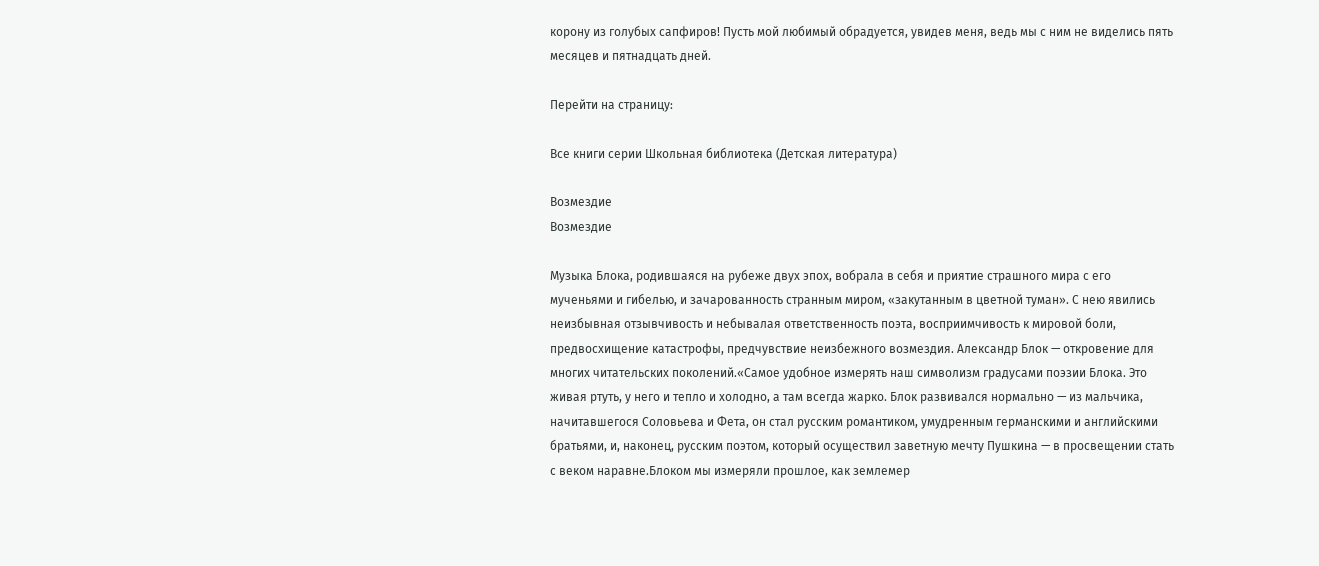корону из голубых сапфиров! Пусть мой любимый обрадуется, увидев меня, ведь мы с ним не виделись пять месяцев и пятнадцать дней.

Перейти на страницу:

Все книги серии Школьная библиотека (Детская литература)

Возмездие
Возмездие

Музыка Блока, родившаяся на рубеже двух эпох, вобрала в себя и приятие страшного мира с его мученьями и гибелью, и зачарованность странным миром, «закутанным в цветной туман». С нею явились неизбывная отзывчивость и небывалая ответственность поэта, восприимчивость к мировой боли, предвосхищение катастрофы, предчувствие неизбежного возмездия. Александр Блок — откровение для многих читательских поколений.«Самое удобное измерять наш символизм градусами поэзии Блока. Это живая ртуть, у него и тепло и холодно, а там всегда жарко. Блок развивался нормально — из мальчика, начитавшегося Соловьева и Фета, он стал русским романтиком, умудренным германскими и английскими братьями, и, наконец, русским поэтом, который осуществил заветную мечту Пушкина — в просвещении стать с веком наравне.Блоком мы измеряли прошлое, как землемер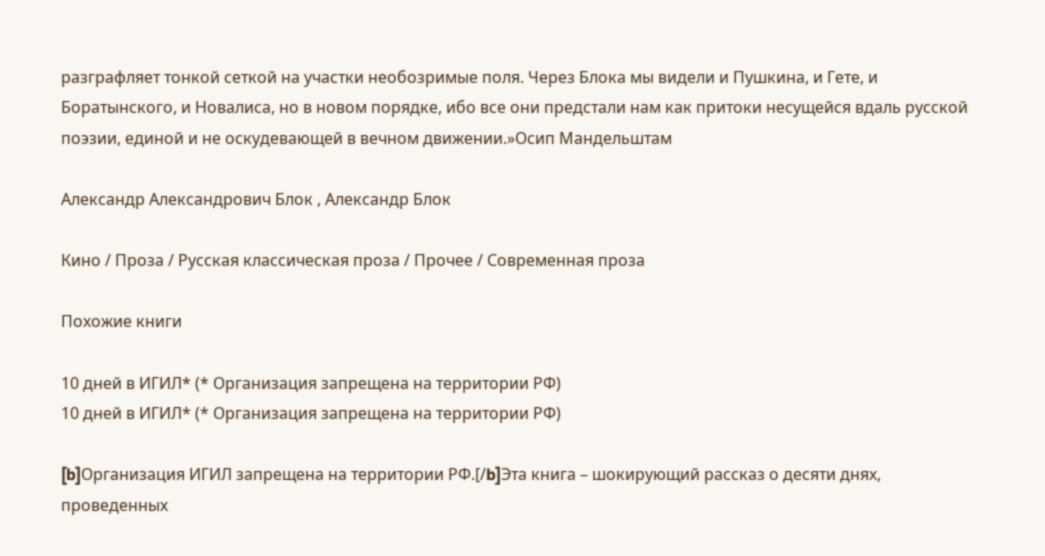разграфляет тонкой сеткой на участки необозримые поля. Через Блока мы видели и Пушкина, и Гете, и Боратынского, и Новалиса, но в новом порядке, ибо все они предстали нам как притоки несущейся вдаль русской поэзии, единой и не оскудевающей в вечном движении.»Осип Мандельштам

Александр Александрович Блок , Александр Блок

Кино / Проза / Русская классическая проза / Прочее / Современная проза

Похожие книги

10 дней в ИГИЛ* (* Организация запрещена на территории РФ)
10 дней в ИГИЛ* (* Организация запрещена на территории РФ)

[b]Организация ИГИЛ запрещена на территории РФ.[/b]Эта книга – шокирующий рассказ о десяти днях, проведенных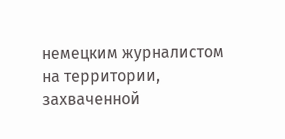немецким журналистом на территории, захваченной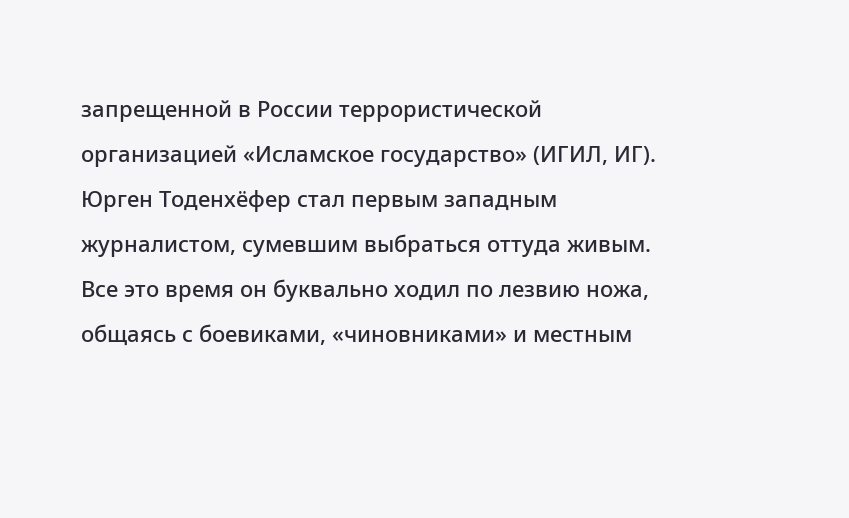запрещенной в России террористической организацией «Исламское государство» (ИГИЛ, ИГ). Юрген Тоденхёфер стал первым западным журналистом, сумевшим выбраться оттуда живым. Все это время он буквально ходил по лезвию ножа, общаясь с боевиками, «чиновниками» и местным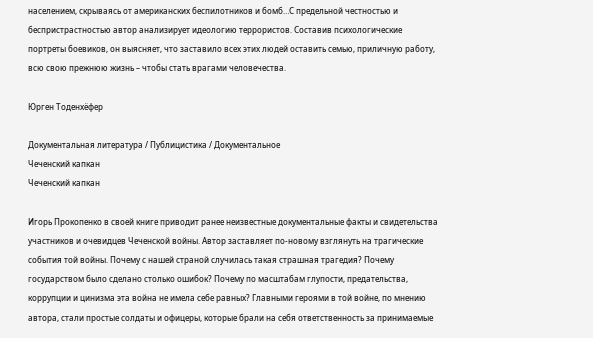населением, скрываясь от американских беспилотников и бомб…С предельной честностью и беспристрастностью автор анализирует идеологию террористов. Составив психологические портреты боевиков, он выясняет, что заставило всех этих людей оставить семью, приличную работу, всю свою прежнюю жизнь – чтобы стать врагами человечества.

Юрген Тоденхёфер

Документальная литература / Публицистика / Документальное
Чеченский капкан
Чеченский капкан

Игорь Прокопенко в своей книге приводит ранее неизвестные документальные факты и свидетельства участников и очевидцев Чеченской войны. Автор заставляет по-новому взглянуть на трагические события той войны. Почему с нашей страной случилась такая страшная трагедия? Почему государством было сделано столько ошибок? Почему по масштабам глупости, предательства, коррупции и цинизма эта война не имела себе равных? Главными героями в той войне, по мнению автора, стали простые солдаты и офицеры, которые брали на себя ответственность за принимаемые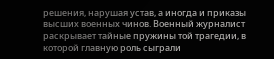решения, нарушая устав, а иногда и приказы высших военных чинов. Военный журналист раскрывает тайные пружины той трагедии, в которой главную роль сыграли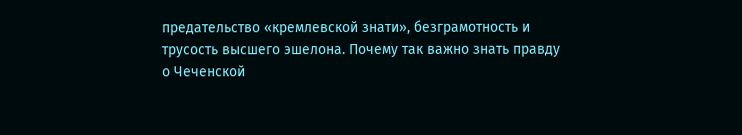предательство «кремлевской знати», безграмотность и трусость высшего эшелона. Почему так важно знать правду о Чеченской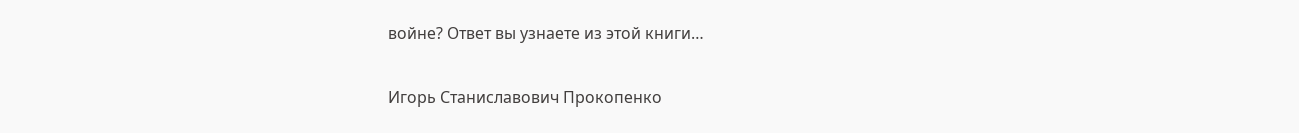войне? Ответ вы узнаете из этой книги…

Игорь Станиславович Прокопенко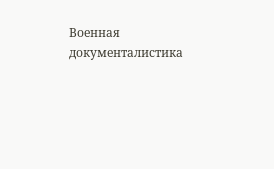Военная документалистика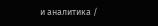и аналитика /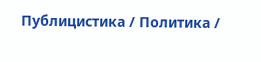Публицистика / Политика /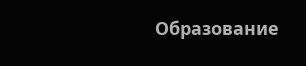Образование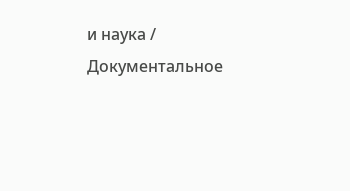и наука / Документальное